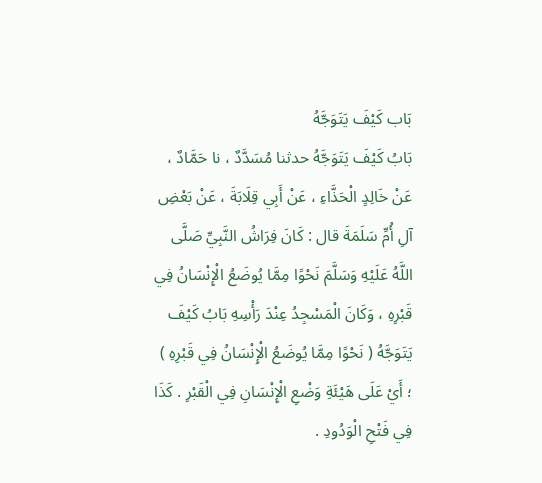بَاب كَيْفَ يَتَوَجَّهُ
بَابُ كَيْفَ يَتَوَجَّهُ حدثنا مُسَدَّدٌ ، نا حَمَّادٌ ، عَنْ خَالِدٍ الْحَذَّاءِ ، عَنْ أَبِي قِلَابَةَ ، عَنْ بَعْضِ آلِ أُمِّ سَلَمَةَ قال : كَانَ فِرَاشُ النَّبِيِّ صَلَّى اللَّهُ عَلَيْهِ وَسَلَّمَ نَحْوًا مِمَّا يُوضَعُ الْإِنْسَانُ فِي قَبْرِهِ ، وَكَانَ الْمَسْجِدُ عِنْدَ رَأْسِهِ بَابُ كَيْفَ يَتَوَجَّهُ ( نَحْوًا مِمَّا يُوضَعُ الْإِنْسَانُ فِي قَبْرِهِ ) ؛ أَيْ عَلَى هَيْئَةِ وَضْعِ الْإِنْسَانِ فِي الْقَبْرِ . كَذَا فِي فَتْحِ الْوَدُودِ .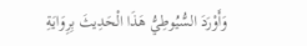وَأَوْرَدَ السُّيُوطِيُّ هَذَا الْحَدِيثَ بِرِوَايَةِ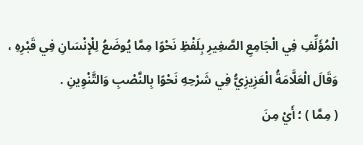الْمُؤَلِّفِ فِي الْجَامِعِ الصَّغِيرِ بِلَفْظِ نَحْوًا مِمَّا يُوضَعُ لِلْإِنْسَانِ فِي قَبْرِهِ ، وَقَالَ الْعَلَّامَةُ الْعَزِيزِيُّ فِي شَرْحِهِ نَحْوًا بِالنَّصْبِ وَالتَّنْوِينِ .
( مِمَّا ) ؛ أَيْ مِنَ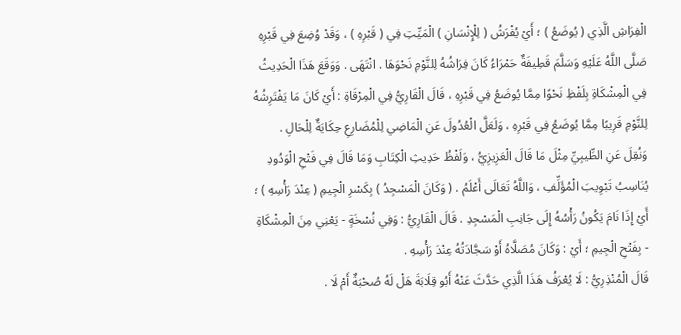الْفِرَاشِ الَّذِي ( يُوضَعُ ) ؛ أَيْ يُفْرَشُ ( لِلْإِنْسَانِ ) الْمَيِّتِ فِي ( قَبْرِهِ ) ، وَقَدْ وُضِعَ فِي قَبْرِهِ صَلَّى اللَّهُ عَلَيْهِ وَسَلَّمَ قَطِيفَةٌ حَمْرَاءُ كَانَ فِرَاشُهُ لِلنَّوْمِ نَحْوَهَا . انْتَهَى . وَوَقَعَ هَذَا الْحَدِيثُ فِي الْمِشْكَاةِ بِلَفْظِ نَحْوًا مِمَّا يُوضَعُ فِي قَبْرِهِ ، قَالَ الْقَارِيُّ فِي الْمِرْقَاةِ : أَيْ كَانَ مَا يَفْتَرِشُهُ لِلنَّوْمِ قَرِيبًا مِمَّا يُوضَعُ فِي قَبْرِهِ ، وَلَعَلَّ الْعُدُولَ عَنِ الْمَاضِي لِلْمُضَارِعِ حِكَايَةٌ لِلْحَالِ .
وَنُقِلَ عَنِ الطِّيبِيِّ مِثْلَ مَا قَالَ الْعَزِيزِيُّ ، وَلَفْظُ حَدِيثِ الْكِتَابِ وَمَا قَالَ فِي فَتْحِ الْوَدُودِ يُنَاسِبُ تَبْوِيبَ الْمُؤَلِّفِ ، وَاللَّهُ تَعَالَى أَعْلَمُ . ( وَكَانَ الْمَسْجِدُ ) بِكَسْرِ الْجِيمِ ( عِنْدَ رَأْسِهِ ) ؛ أَيْ إِذَا نَامَ يَكُونُ رَأْسُهُ إِلَى جَانِبِ الْمَسْجِدِ . قَالَ الْقَارِيُّ : وَفِي نُسْخَةٍ - يَعْنِي مِنَ الْمِشْكَاةِ - بِفَتْحِ الْجِيمِ ؛ أَيْ : وَكَانَ مُصَلَّاهُ أَوْ سَجَّادَتُهُ عِنْدَ رَأْسِهِ .
قَالَ الْمُنْذِرِيُّ : لَا يُعْرَفُ هَذَا الَّذِي حَدَّثَ عَنْهُ أَبُو قِلَابَةَ هَلْ لَهُ صُحْبَةٌ أَمْ لَا .